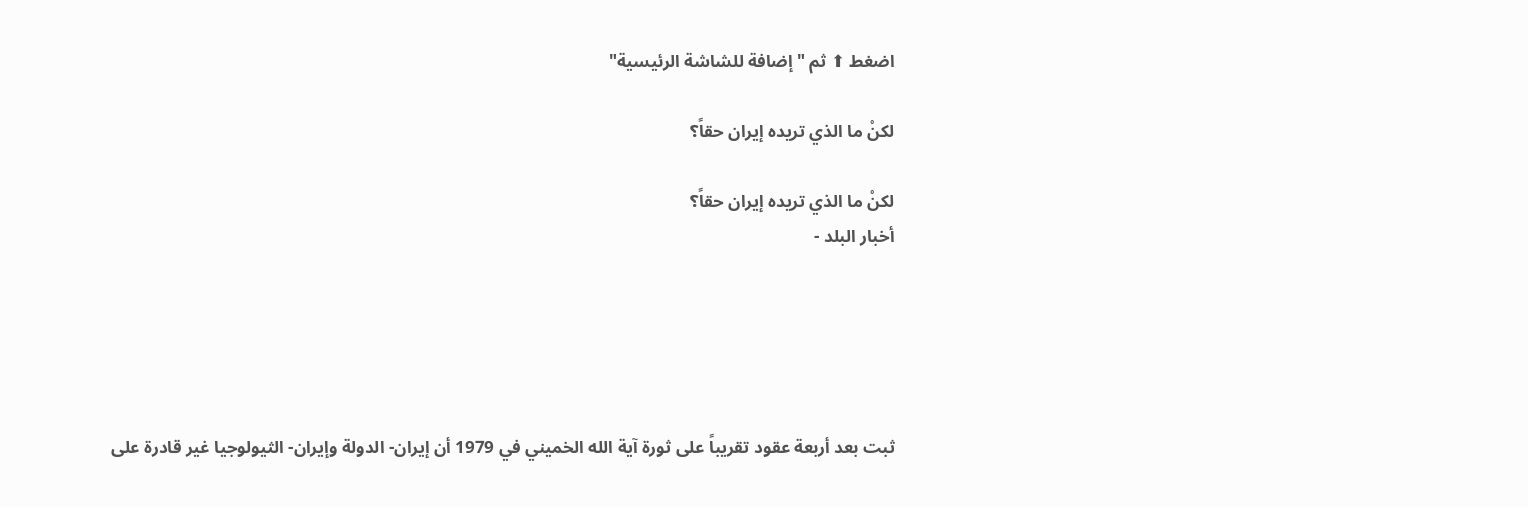اضغط ⬆ ثم "إضافة للشاشة الرئيسية"

لكنْ ما الذي تريده إيران حقاً؟

لكنْ ما الذي تريده إيران حقاً؟
أخبار البلد -





ثبت بعد أربعة عقود تقريباً على ثورة آية الله الخميني في 1979 أن إيران- الدولة وإيران- الثيولوجيا غير قادرة على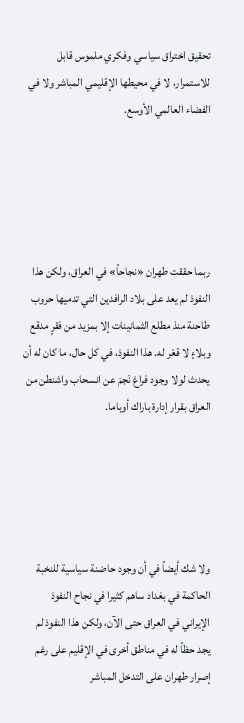تحقيق اختراق سياسي وفكري ملموس قابل للاستمرار، لا في محيطها الإقليمي المباشر ولا في الفضاء العالمي الأوسع.





ربما حققت طهران «نجاحاً» في العراق، ولكن هذا النفوذ لم يعد على بلاد الرافدين التي تدميها حروب طاحنة منذ مطلع الثمانينات إلا بمزيد من فقرٍ مدقع وبلاءٍ لا قعْر له. هذا النفوذ، في كل حال، ما كان له أن يحدث لولا وجود فراغ نَجمَ عن انسحاب واشنطن من العراق بقرار إدارة باراك أوباما.





ولا شك أيضاً في أن وجود حاضنة سياسية للنخبة الحاكمة في بغداد ساهم كثيرا في نجاح النفوذ الإيراني في العراق حتى الآن، ولكن هذا النفوذ لم يجد حظاً له في مناطق أخرى في الإقليم على رغم إصرار طهران على التدخل المباشر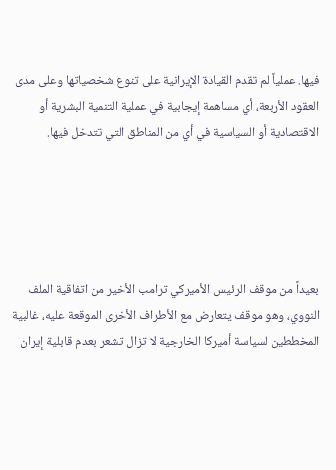فيها. عملياً لم تقدم القيادة الإيرانية على تنوع شخصياتها وعلى مدى العقود الأربعة، أي مساهمة إيجابية في عملية التنمية البشرية أو الاقتصادية أو السياسية في أي من المناطق التي تتدخل فيها.





بعيداً من موقف الرئيس الأميركي ترامب الأخير من اتفاقية الملف النووي، وهو موقف يتعارض مع الأطراف الأخرى الموقعة عليه، غالبية المخططين لسياسة أميركا الخارجية لا تزال تشعر بعدم قابلية إيران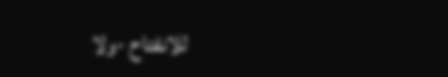للانفتاح -ولا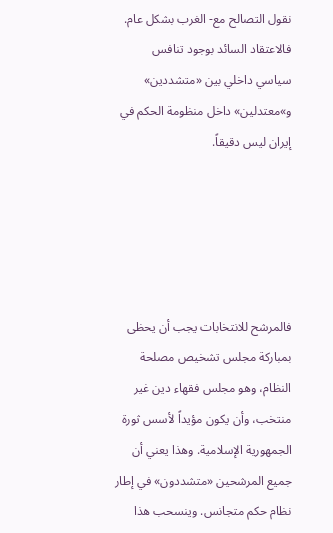نقول التصالح مع- الغرب بشكل عام. فالاعتقاد السائد بوجود تنافس سياسي داخلي بين «متشددين» و»معتدلين» داخل منظومة الحكم في إيران ليس دقيقاً.





فالمرشح للانتخابات يجب أن يحظى بمباركة مجلس تشخيص مصلحة النظام، وهو مجلس فقهاء دين غير منتخب، وأن يكون مؤيداً لأسس ثورة الجمهورية الإسلامية. وهذا يعني أن جميع المرشحين «متشددون» في إطار نظام حكم متجانس. وينسحب هذا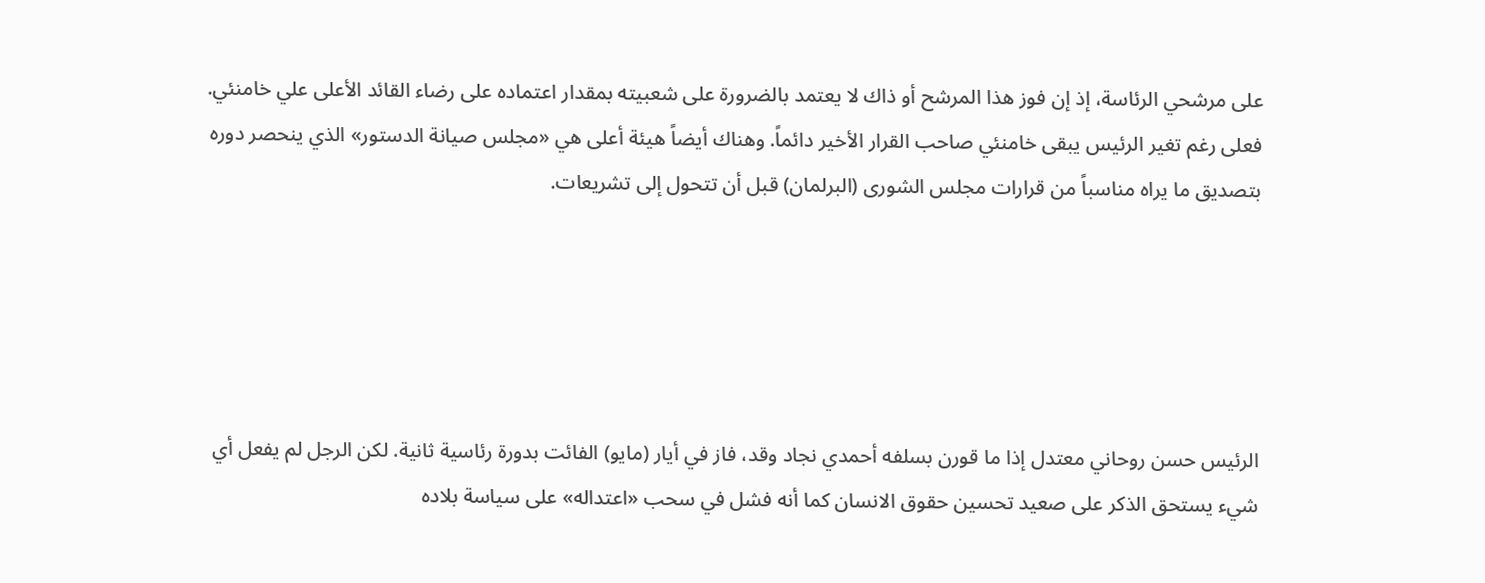على مرشحي الرئاسة، إذ إن فوز هذا المرشح أو ذاك لا يعتمد بالضرورة على شعبيته بمقدار اعتماده على رضاء القائد الأعلى علي خامنئي. فعلى رغم تغير الرئيس يبقى خامنئي صاحب القرار الأخير دائماً. وهناك أيضاً هيئة أعلى هي «مجلس صيانة الدستور» الذي ينحصر دوره بتصديق ما يراه مناسباً من قرارات مجلس الشورى (البرلمان) قبل أن تتحول إلى تشريعات.





الرئيس حسن روحاني معتدل إذا ما قورن بسلفه أحمدي نجاد وقد، فاز في أيار (مايو) الفائت بدورة رئاسية ثانية. لكن الرجل لم يفعل أي شيء يستحق الذكر على صعيد تحسين حقوق الانسان كما أنه فشل في سحب «اعتداله» على سياسة بلاده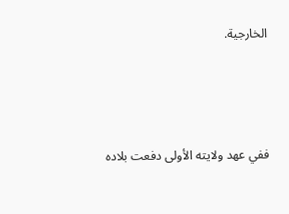الخارجية.





ففي عهد ولايته الأولى دفعت بلاده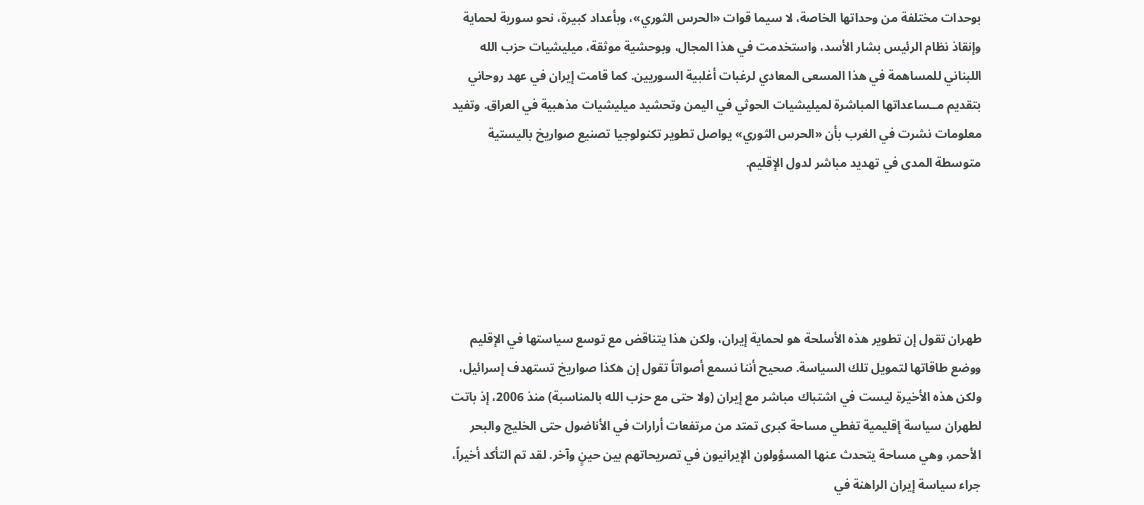بوحدات مختلفة من وحداتها الخاصة، لا سيما قوات «الحرس الثوري»، وبأعداد كبيرة، نحو سورية لحماية وإنقاذ نظام الرئيس بشار الأسد، واستخدمت في هذا المجال، وبوحشية موثقة، ميليشيات حزب الله اللبناني للمساهمة في هذا المسعى المعادي لرغبات أغلبية السوريين. كما قامت إيران في عهد روحاني بتقديم مــساعداتها المباشرة لميليشيات الحوثي في اليمن وتحشيد ميليشيات مذهبية في العراق. وتفيد معلومات نشرت في الغرب بأن «الحرس الثوري» يواصل تطوير تكنولوجيا تصنيع صواريخ باليستية متوسطة المدى في تهديد مباشر لدول الإقليم.





طهران تقول إن تطوير هذه الأسلحة هو لحماية إيران، ولكن هذا يتناقض مع توسع سياستها في الإقليم ووضع طاقاتها لتمويل تلك السياسة. صحيح أننا نسمع أصواتاً تقول إن هكذا صواريخ تستهدف إسرائيل، ولكن هذه الأخيرة ليست في اشتباك مباشر مع إيران (ولا حتى مع حزب الله بالمناسبة) منذ 2006، إذ باتت لطهران سياسة إقليمية تغطي مساحة كبرى تمتد من مرتفعات أرارات في الأناضول حتى الخليج والبحر الأحمر، وهي مساحة يتحدث عنها المسؤولون الإيرانيون في تصريحاتهم بين حينٍ وآخر. لقد تم التأكد أخيراً، جراء سياسة إيران الراهنة في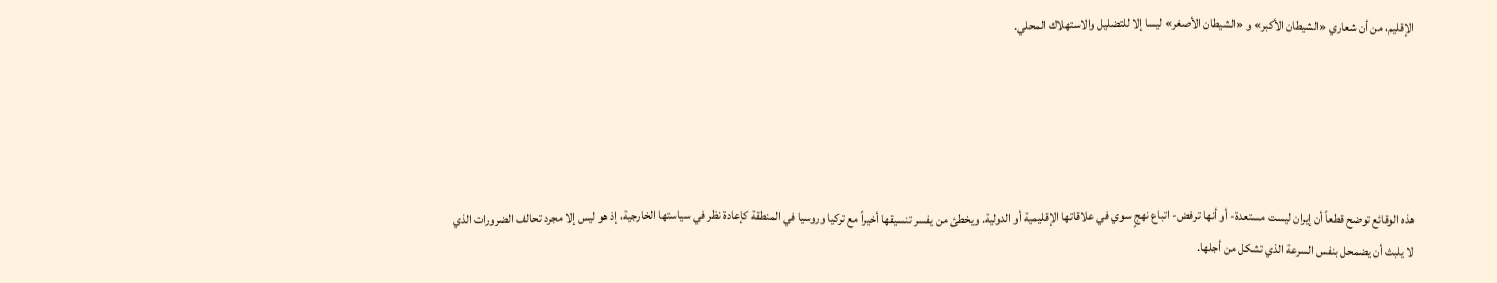الإقليم، من أن شعاري «الشيطان الأكبر» و «الشيطان الأصغر» ليسا إلا للتضليل والاستهلاك المحلي.





هذه الوقائع توضح قطعاً أن إيران ليست مستعدة- أو أنها ترفض- اتباع نهجٍ سوي في علاقاتها الإقليمية أو الدولية. ويخطئ من يفسر تنسيقها أخيراً مع تركيا وروسيا في المنطقة كإعادة نظر في سياستها الخارجية، إذ هو ليس إلا مجرد تحالف الضرورات الذي لا يلبث أن يضمحل بنفس السرعة الذي تشكل من أجلها.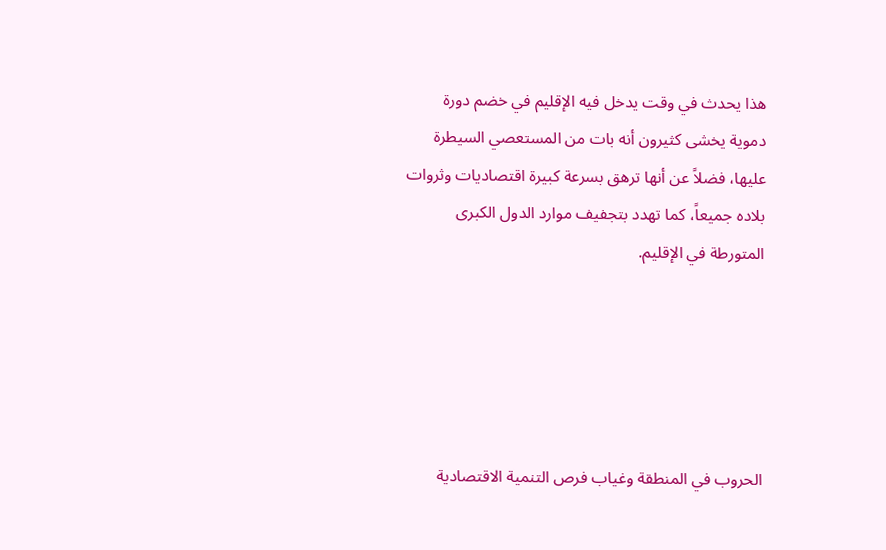هذا يحدث في وقت يدخل فيه الإقليم في خضم دورة دموية يخشى كثيرون أنه بات من المستعصي السيطرة عليها، فضلاً عن أنها ترهق بسرعة كبيرة اقتصاديات وثروات بلاده جميعاً، كما تهدد بتجفيف موارد الدول الكبرى المتورطة في الإقليم.





الحروب في المنطقة وغياب فرص التنمية الاقتصادية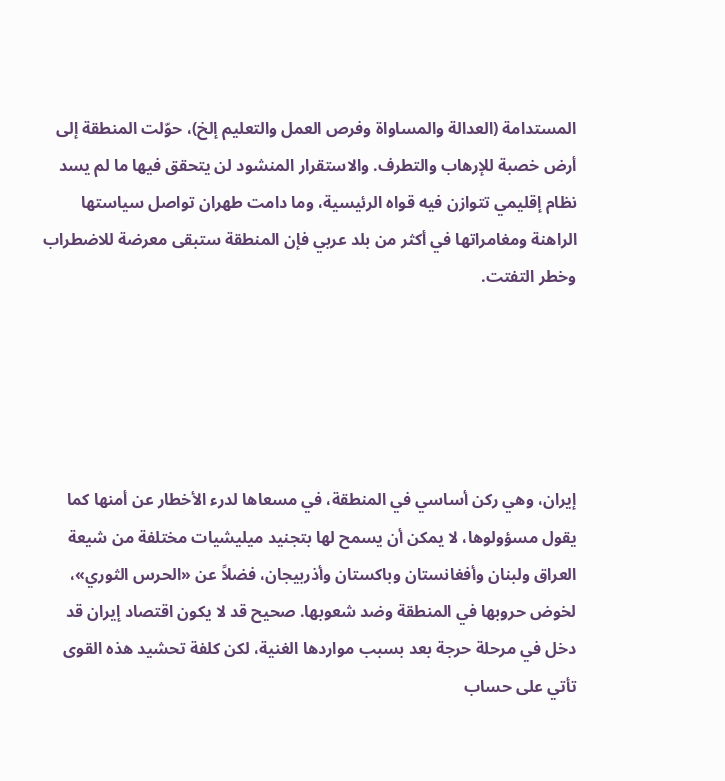المستدامة (العدالة والمساواة وفرص العمل والتعليم إلخ)، حوّلت المنطقة إلى أرض خصبة للإرهاب والتطرف. والاستقرار المنشود لن يتحقق فيها ما لم يسد نظام إقليمي تتوازن فيه قواه الرئيسية، وما دامت طهران تواصل سياستها الراهنة ومغامراتها في أكثر من بلد عربي فإن المنطقة ستبقى معرضة للاضطراب وخطر التفتت.





إيران، وهي ركن أساسي في المنطقة، في مسعاها لدرء الأخطار عن أمنها كما يقول مسؤولوها، لا يمكن أن يسمح لها بتجنيد ميليشيات مختلفة من شيعة العراق ولبنان وأفغانستان وباكستان وأذربيجان، فضلاً عن «الحرس الثوري»، لخوض حروبها في المنطقة وضد شعوبها. صحيح قد لا يكون اقتصاد إيران قد دخل في مرحلة حرجة بعد بسبب مواردها الغنية، لكن كلفة تحشيد هذه القوى تأتي على حساب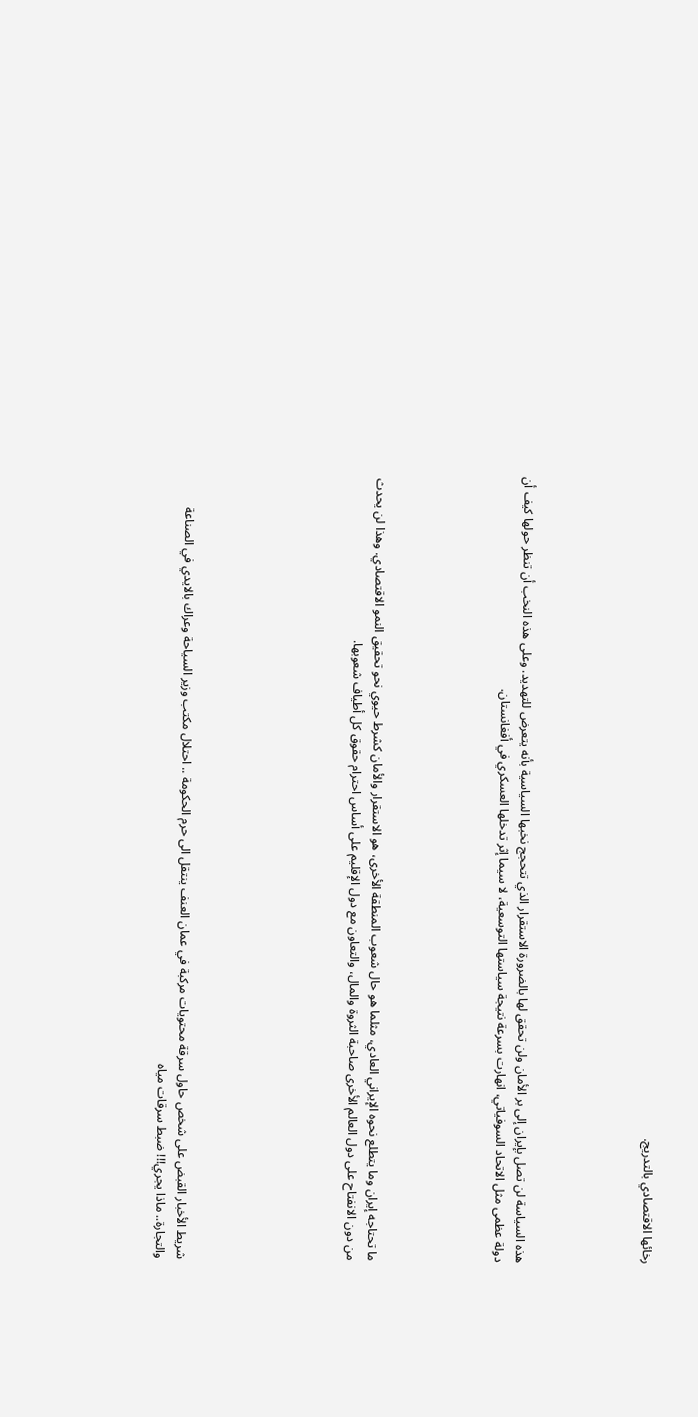رخائها الاقتصادي بالتدريج.





هذه السياسة لن تصل بإيران إلى بر الأمان ولن تحقق لها بالضرورة الاستقرار الذي تتحجج نخبها السياسية بأنه يتعرض للتهديد. وعلى هذه النخب أن تنظر حولها كيف أن دولة عظمى مثل الاتحاد السوفياتي، انهارت بسرعة نتيجة سياستها التوسعية، لا سيما إثر تدخلها العسكري في أفغانستان.





ما تحتاجه إيران وما يتطلع نحوه الإيراني العادي، مثلما هو حال شعوب المنطقة الأخرى، هو الاستقرار والأمان كشرط حيوي نحو تحقيق النمو الاقتصادي. وهذا لن يحدث من دون الانفتاح على دول العالم الأخرى صاحبة الثروة والمال، والتعاون مع دول الإقليم على أساس احترام حقوق كل أطياف شعوبها.







شريط الأخبار القبض على شخص حاول سرقة محتويات مركبة في عمان العنف ينتقل الى حرم الحكومة .. احتلال مكتب وزير السياحة وعراك بالايدي في الصناعة والتجارة.. ماذا يجري!!! ضبط سرقات مياه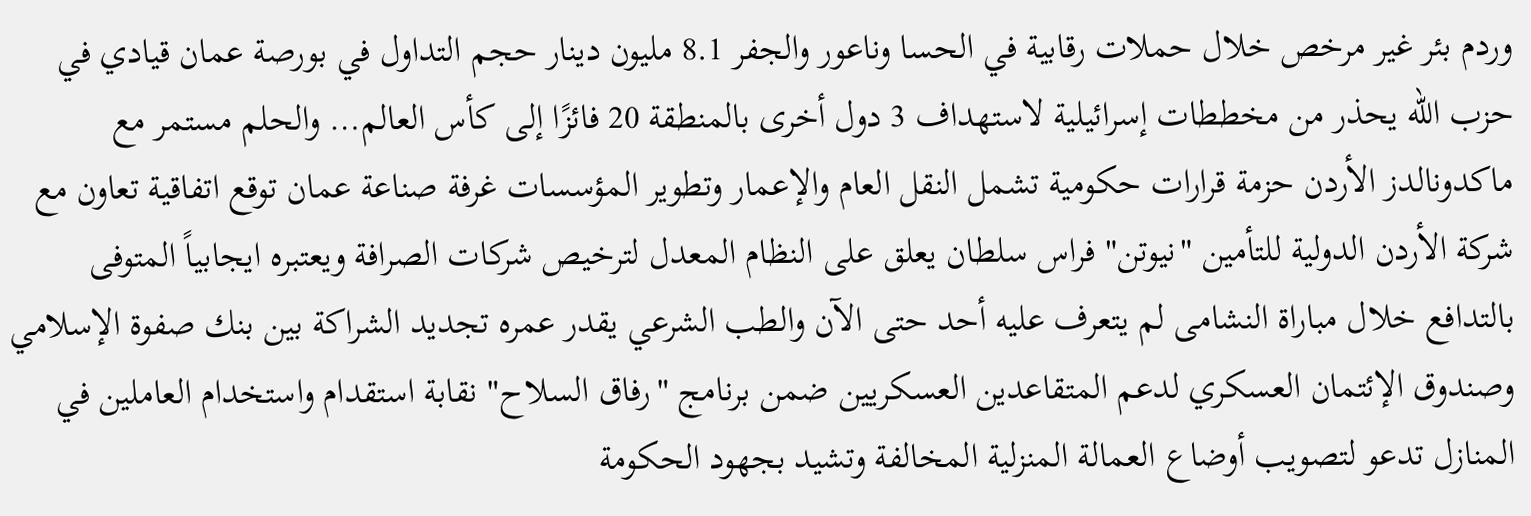وردم بئر غير مرخص خلال حملات رقابية في الحسا وناعور والجفر 8.1 مليون دينار حجم التداول في بورصة عمان قيادي في حزب الله يحذر من مخططات إسرائيلية لاستهداف 3 دول أخرى بالمنطقة 20 فائزًا إلى كأس العالم… والحلم مستمر مع ماكدونالدز الأردن حزمة قرارات حكومية تشمل النقل العام والإعمار وتطوير المؤسسات غرفة صناعة عمان توقع اتفاقية تعاون مع شركة الأردن الدولية للتأمين "نيوتن" فراس سلطان يعلق على النظام المعدل لترخيص شركات الصرافة ويعتبره ايجابياً المتوفى بالتدافع خلال مباراة النشامى لم يتعرف عليه أحد حتى الآن والطب الشرعي يقدر عمره تجديد الشراكة بين بنك صفوة الإسلامي وصندوق الإئتمان العسكري لدعم المتقاعدين العسكريين ضمن برنامج "رفاق السلاح" نقابة استقدام واستخدام العاملين في المنازل تدعو لتصويب أوضاع العمالة المنزلية المخالفة وتشيد بجهود الحكومة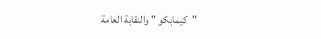"كيمابكو " والنقابة العامة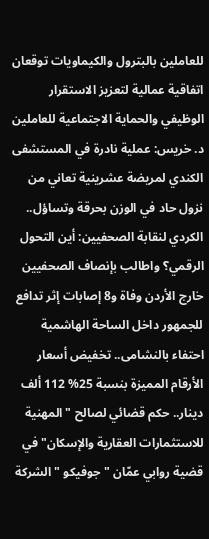للعاملين بالبترول والكيماويات توقعان اتفاقية عمالية لتعزيز الاستقرار الوظيفي والحماية الاجتماعية للعاملين د. خريس: عملية نادرة في المستشفى الكندي لمريضة عشرينية تعاني من نزول حاد في الوزن بحرقة وتساؤل.. الكردي لنقابة الصحفيين: أين التحول الرقمي؟ واطالب بإنصاف الصحفيين خارج الأردن وفاة و8 إصابات إثر تدافع للجمهور داخل الساحة الهاشمية احتفاء بالنشامى.. تخفيض أسعار الأرقام المميزة بنسبة 25% 112 ألف دينار.. حكم قضائي لصالح "المهنية للاستثمارات العقارية والإسكان" في قضية روابي عمّان " جوفيكو " الشركة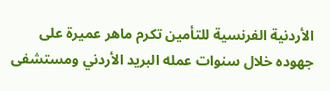الأردنية الفرنسية للتأمين تكرم ماهر عميرة على جهوده خلال سنوات عمله البريد الأردني ومستشفى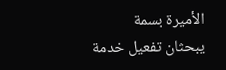الأميرة بسمة يبحثان تفعيل خدمة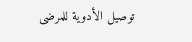توصيل الأدوية للمرضى